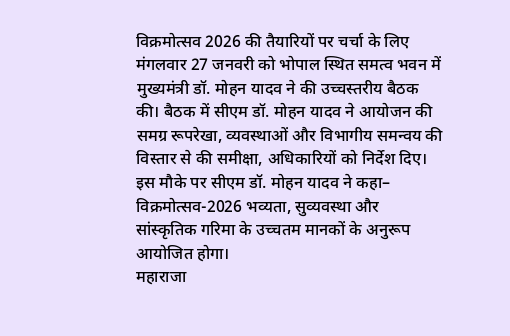विक्रमोत्सव 2026 की तैयारियों पर चर्चा के लिए मंगलवार 27 जनवरी को भोपाल स्थित समत्व भवन में मुख्यमंत्री डॉ. मोहन यादव ने की उच्चस्तरीय बैठक की। बैठक में सीएम डॉ. मोहन यादव ने आयोजन की समग्र रूपरेखा, व्यवस्थाओं और विभागीय समन्वय की विस्तार से की समीक्षा, अधिकारियों को निर्देश दिए। इस मौके पर सीएम डॉ. मोहन यादव ने कहा– विक्रमोत्सव-2026 भव्यता, सुव्यवस्था और सांस्कृतिक गरिमा के उच्चतम मानकों के अनुरूप आयोजित होगा।
महाराजा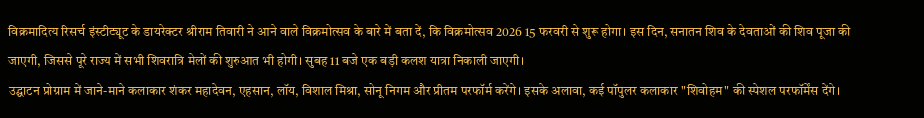विक्रमादित्य रिसर्च इंस्टीट्यूट के डायरेक्टर श्रीराम तिवारी ने आने वाले विक्रमोत्सव के बारे में बता दें, कि विक्रमोत्सव 2026 15 फरवरी से शुरू होगा। इस दिन, सनातन शिव के देवताओं की शिव पूजा की जाएगी, जिससे पूरे राज्य में सभी शिवरात्रि मेलों की शुरुआत भी होगी। सुबह 11 बजे एक बड़ी कलश यात्रा निकाली जाएगी।
उद्घाटन प्रोग्राम में जाने-माने कलाकार शंकर महादेवन, एहसान, लॉय, विशाल मिश्रा, सोनू निगम और प्रीतम परफॉर्म करेंगे। इसके अलावा, कई पॉपुलर कलाकार "शिवोहम" की स्पेशल परफॉर्मेंस देंगे।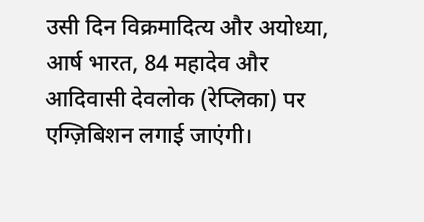उसी दिन विक्रमादित्य और अयोध्या, आर्ष भारत, 84 महादेव और आदिवासी देवलोक (रेप्लिका) पर एग्ज़िबिशन लगाई जाएंगी।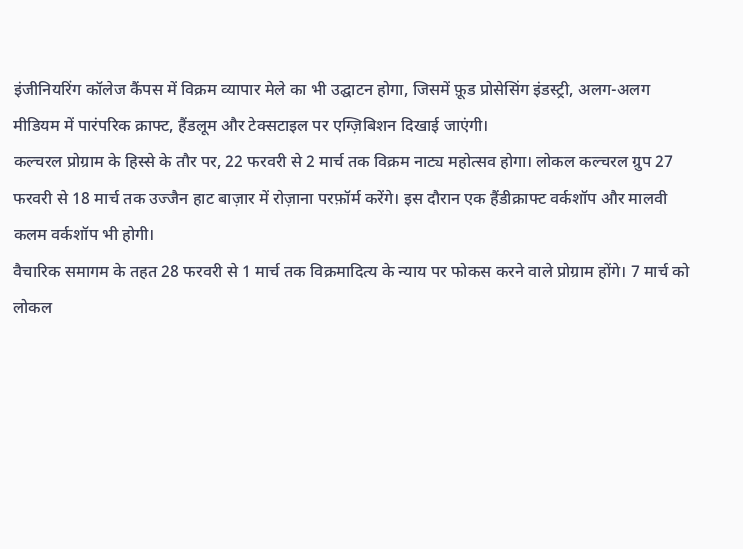इंजीनियरिंग कॉलेज कैंपस में विक्रम व्यापार मेले का भी उद्घाटन होगा, जिसमें फ़ूड प्रोसेसिंग इंडस्ट्री, अलग-अलग मीडियम में पारंपरिक क्राफ्ट, हैंडलूम और टेक्सटाइल पर एग्ज़िबिशन दिखाई जाएंगी।
कल्चरल प्रोग्राम के हिस्से के तौर पर, 22 फरवरी से 2 मार्च तक विक्रम नाट्य महोत्सव होगा। लोकल कल्चरल ग्रुप 27 फरवरी से 18 मार्च तक उज्जैन हाट बाज़ार में रोज़ाना परफ़ॉर्म करेंगे। इस दौरान एक हैंडीक्राफ्ट वर्कशॉप और मालवी कलम वर्कशॉप भी होगी।
वैचारिक समागम के तहत 28 फरवरी से 1 मार्च तक विक्रमादित्य के न्याय पर फोकस करने वाले प्रोग्राम होंगे। 7 मार्च को लोकल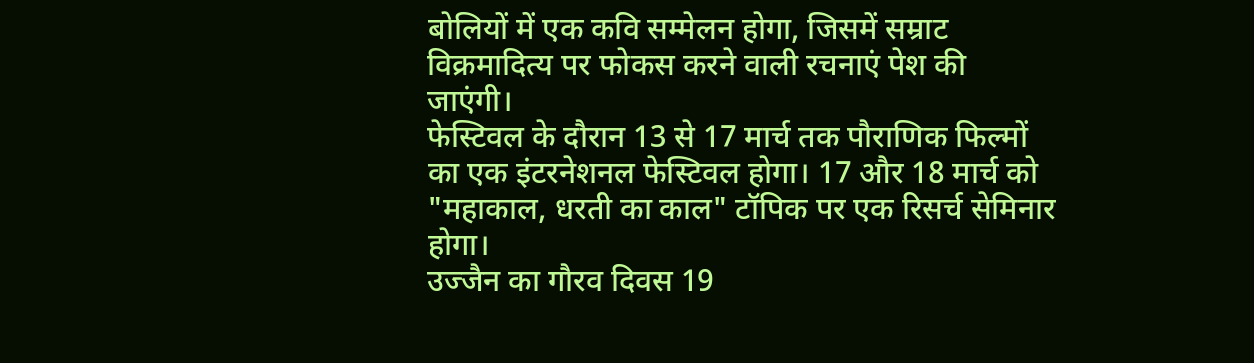बोलियों में एक कवि सम्मेलन होगा, जिसमें सम्राट विक्रमादित्य पर फोकस करने वाली रचनाएं पेश की जाएंगी।
फेस्टिवल के दौरान 13 से 17 मार्च तक पौराणिक फिल्मों का एक इंटरनेशनल फेस्टिवल होगा। 17 और 18 मार्च को "महाकाल, धरती का काल" टॉपिक पर एक रिसर्च सेमिनार होगा।
उज्जैन का गौरव दिवस 19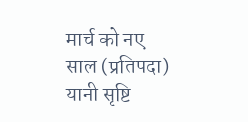मार्च को नए साल (प्रतिपदा) यानी सृष्टि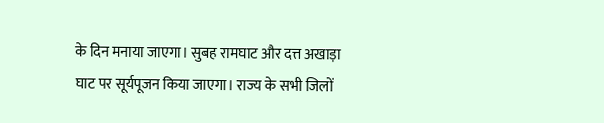के दिन मनाया जाएगा। सुबह रामघाट और दत्त अखाड़ा घाट पर सूर्यपूजन किया जाएगा। राज्य के सभी जिलों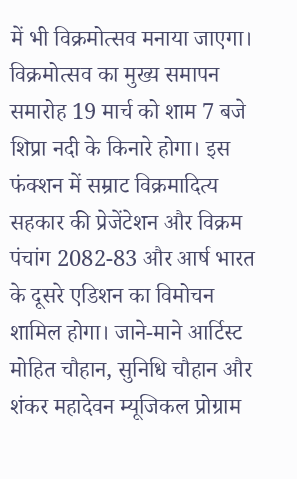में भी विक्रमोत्सव मनाया जाएगा।
विक्रमोत्सव का मुख्य समापन समारोह 19 मार्च को शाम 7 बजे शिप्रा नदी के किनारे होगा। इस फंक्शन में सम्राट विक्रमादित्य सहकार की प्रेजेंटेशन और विक्रम पंचांग 2082-83 और आर्ष भारत के दूसरे एडिशन का विमोचन शामिल होगा। जाने-माने आर्टिस्ट मोहित चौहान, सुनिधि चौहान और शंकर महादेवन म्यूजिकल प्रोग्राम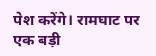पेश करेंगे। रामघाट पर एक बड़ी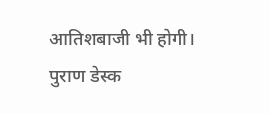आतिशबाजी भी होगी।
पुराण डेस्क